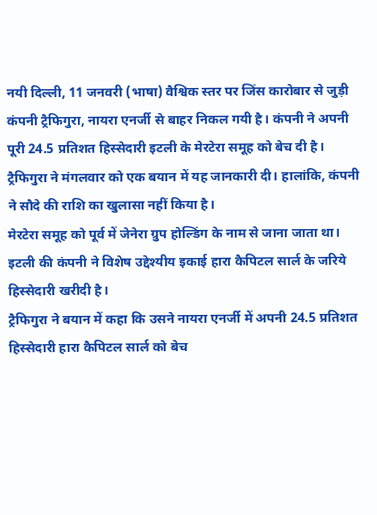नयी दिल्ली, 11 जनवरी (भाषा) वैश्विक स्तर पर जिंस कारोबार से जुड़ी कंपनी ट्रैफिगुरा, नायरा एनर्जी से बाहर निकल गयी है। कंपनी ने अपनी पूरी 24.5 प्रतिशत हिस्सेदारी इटली के मेरटेरा समूह को बेच दी है।
ट्रैफिगुरा ने मंगलवार को एक बयान में यह जानकारी दी। हालांकि, कंपनी ने सौदे की राशि का खुलासा नहीं किया है।
मेरटेरा समूह को पूर्व में जेनेरा ग्रुप होल्डिंग के नाम से जाना जाता था। इटली की कंपनी ने विशेष उद्देश्यीय इकाई हारा कैपिटल सार्ल के जरिये हिस्सेदारी खरीदी है।
ट्रैफिगुरा ने बयान में कहा कि उसने नायरा एनर्जी में अपनी 24.5 प्रतिशत हिस्सेदारी हारा कैपिटल सार्ल को बेच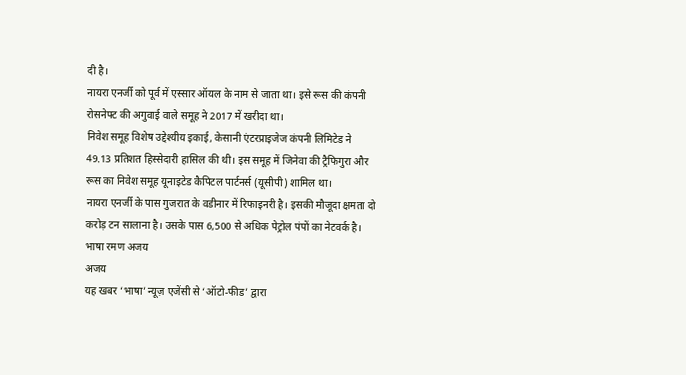दी है।
नायरा एनर्जी को पूर्व में एस्सार ऑयल के नाम से जाता था। इसे रूस की कंपनी रोसनेफ्ट की अगुवाई वाले समूह ने 2017 में खरीदा था।
निवेश समूह विशेष उद्देश्यीय इकाई, केसानी एंटरप्राइजेज कंपनी लिमिटेड ने 49.13 प्रतिशत हिस्सेदारी हासिल की थी। इस समूह में जिनेवा की ट्रैफिगुरा और रूस का निवेश समूह यूनाइटेड कैपिटल पार्टनर्स (यूसीपी) शामिल था।
नायरा एनर्जी के पास गुजरात के वडीनार में रिफाइनरी है। इसकी मौजूदा क्षमता दो करोड़ टन सालाना है। उसके पास 6,500 से अधिक पेट्रोल पंपों का नेटवर्क है।
भाषा रमण अजय
अजय
यह खबर ‘भाषा’ न्यूज़ एजेंसी से ‘ऑटो-फीड’ द्वारा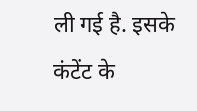ली गई है. इसके कंटेंट के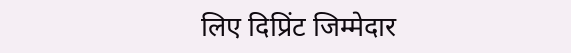लिए दिप्रिंट जिम्मेदार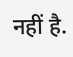नहीं है.